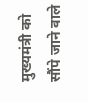मुख्यमंत्री को सौंपे जाने वाले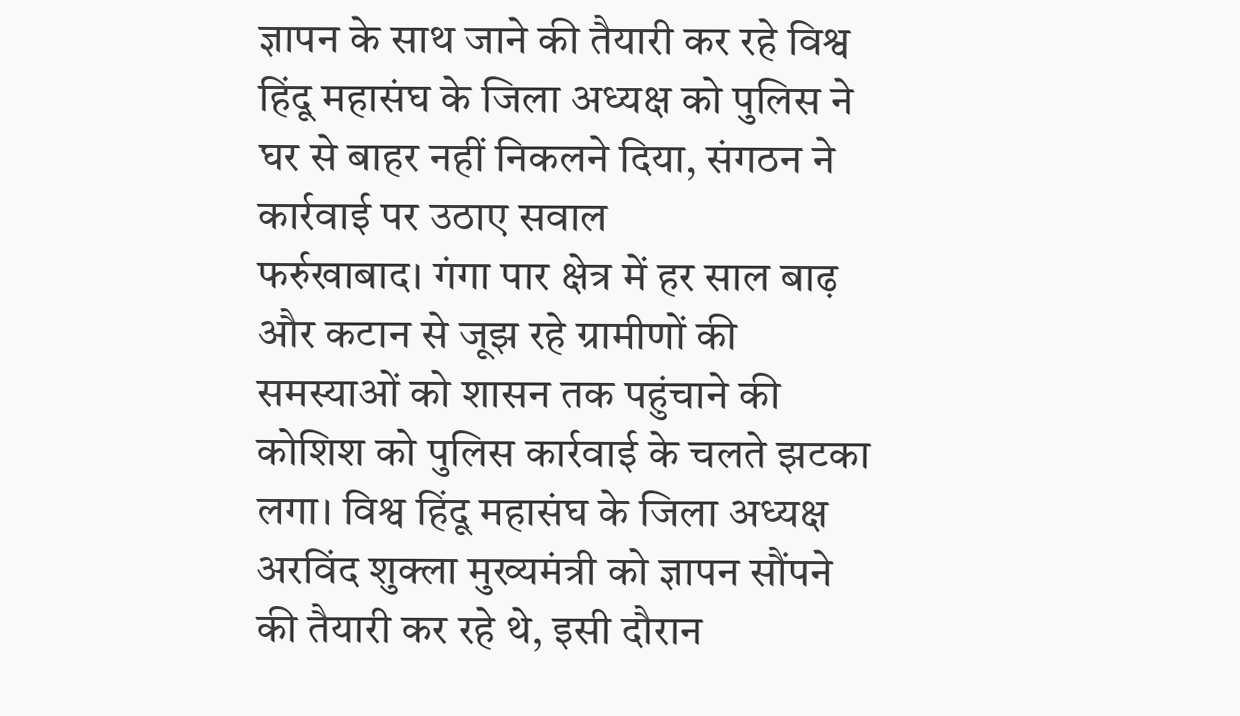ज्ञापन के साथ जाने की तैयारी कर रहे विश्व हिंदू महासंघ के जिला अध्यक्ष को पुलिस ने घर से बाहर नहीं निकलने दिया, संगठन ने कार्रवाई पर उठाए सवाल
फर्रुखाबाद। गंगा पार क्षेत्र में हर साल बाढ़ और कटान से जूझ रहे ग्रामीणों की समस्याओं को शासन तक पहुंचाने की कोशिश को पुलिस कार्रवाई के चलते झटका लगा। विश्व हिंदू महासंघ के जिला अध्यक्ष अरविंद शुक्ला मुख्यमंत्री को ज्ञापन सौंपने की तैयारी कर रहे थे, इसी दौरान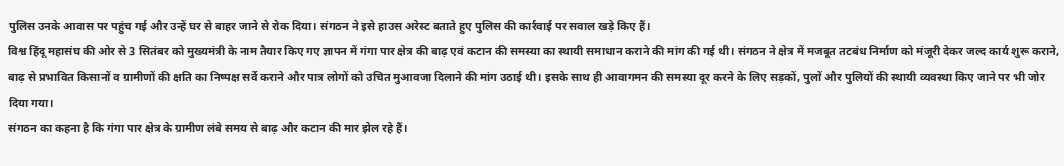पुलिस उनके आवास पर पहुंच गई और उन्हें घर से बाहर जाने से रोक दिया। संगठन ने इसे हाउस अरेस्ट बताते हुए पुलिस की कार्रवाई पर सवाल खड़े किए हैं।
विश्व हिंदू महासंघ की ओर से 3 सितंबर को मुख्यमंत्री के नाम तैयार किए गए ज्ञापन में गंगा पार क्षेत्र की बाढ़ एवं कटान की समस्या का स्थायी समाधान कराने की मांग की गई थी। संगठन ने क्षेत्र में मजबूत तटबंध निर्माण को मंजूरी देकर जल्द कार्य शुरू कराने, बाढ़ से प्रभावित किसानों व ग्रामीणों की क्षति का निष्पक्ष सर्वे कराने और पात्र लोगों को उचित मुआवजा दिलाने की मांग उठाई थी। इसके साथ ही आवागमन की समस्या दूर करने के लिए सड़कों, पुलों और पुलियों की स्थायी व्यवस्था किए जाने पर भी जोर दिया गया।
संगठन का कहना है कि गंगा पार क्षेत्र के ग्रामीण लंबे समय से बाढ़ और कटान की मार झेल रहे हैं।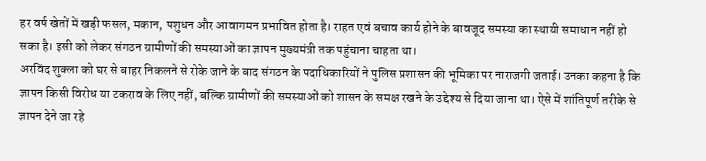हर वर्ष खेतों में खड़ी फसल, मकान, पशुधन और आवागमन प्रभावित होता है। राहत एवं बचाव कार्य होने के बावजूद समस्या का स्थायी समाधान नहीं हो सका है। इसी को लेकर संगठन ग्रामीणों की समस्याओं का ज्ञापन मुख्यमंत्री तक पहुंचाना चाहता था।
अरविंद शुक्ला को घर से बाहर निकलने से रोके जाने के बाद संगठन के पदाधिकारियों ने पुलिस प्रशासन की भूमिका पर नाराजगी जताई। उनका कहना है कि ज्ञापन किसी विरोध या टकराव के लिए नहीं, बल्कि ग्रामीणों की समस्याओं को शासन के समक्ष रखने के उद्देश्य से दिया जाना था। ऐसे में शांतिपूर्ण तरीके से ज्ञापन देने जा रहे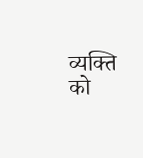व्यक्ति को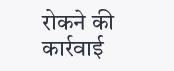रोकने की कार्रवाई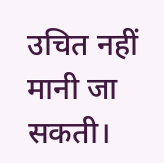उचित नहीं मानी जा सकती।